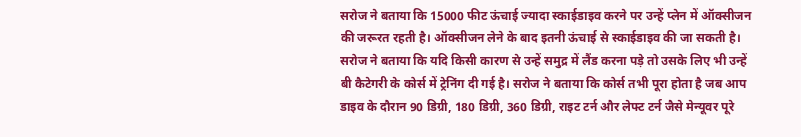सरोज ने बताया कि 15000 फीट ऊंचाई ज्यादा स्काईडाइव करने पर उन्हें प्लेन में ऑक्सीजन की जरूरत रहती है। ऑक्सीजन लेने के बाद इतनी ऊंचाई से स्काईडाइव की जा सकती है। सरोज ने बताया कि यदि किसी कारण से उन्हें समुद्र में लैंड करना पड़े तो उसके लिए भी उन्हें बी कैटेगरी के कोर्स में ट्रेनिंग दी गई है। सरोज ने बताया कि कोर्स तभी पूरा होता है जब आप डाइव के दौरान 90 डिग्री, 180 डिग्री, 360 डिग्री, राइट टर्न और लेफ्ट टर्न जैसे मेन्यूवर पूरे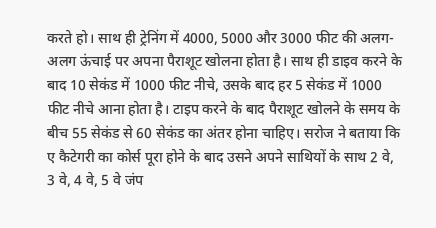करते हो। साथ ही ट्रेनिंग में 4000, 5000 और 3000 फीट की अलग-अलग ऊंचाई पर अपना पैराशूट खोलना होता है। साथ ही डाइव करने के बाद 10 सेकंड में 1000 फीट नीचे, उसके बाद हर 5 सेकंड में 1000 फीट नीचे आना होता है। टाइप करने के बाद पैराशूट खोलने के समय के बीच 55 सेकंड से 60 सेकंड का अंतर होना चाहिए। सरोज ने बताया कि ए कैटेगरी का कोर्स पूरा होने के बाद उसने अपने साथियों के साथ 2 वे, 3 वे, 4 वे, 5 वे जंप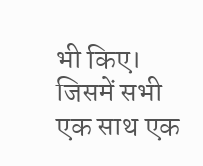भी किए। जिसमें सभी एक साथ एक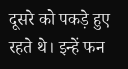दूसरे को पकड़े हुए रहते थे। इन्हें फन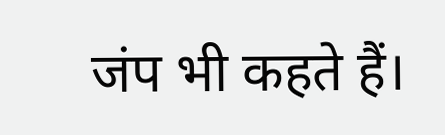जंप भी कहते हैं।